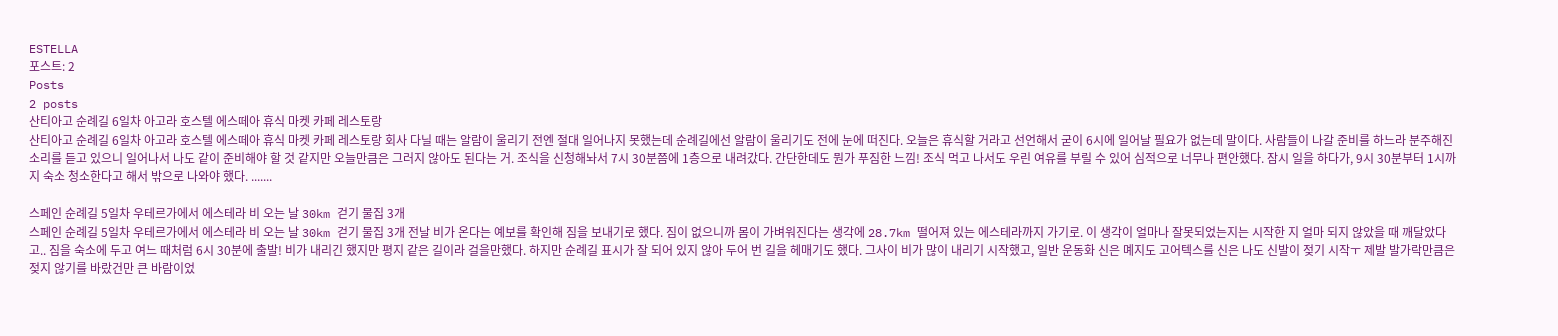ESTELLA
포스트: 2
Posts
2 posts
산티아고 순례길 6일차 아고라 호스텔 에스떼아 휴식 마켓 카페 레스토랑
산티아고 순례길 6일차 아고라 호스텔 에스떼아 휴식 마켓 카페 레스토랑 회사 다닐 때는 알람이 울리기 전엔 절대 일어나지 못했는데 순례길에선 알람이 울리기도 전에 눈에 떠진다. 오늘은 휴식할 거라고 선언해서 굳이 6시에 일어날 필요가 없는데 말이다. 사람들이 나갈 준비를 하느라 분주해진 소리를 듣고 있으니 일어나서 나도 같이 준비해야 할 것 같지만 오늘만큼은 그러지 않아도 된다는 거. 조식을 신청해놔서 7시 30분쯤에 1층으로 내려갔다. 간단한데도 뭔가 푸짐한 느낌! 조식 먹고 나서도 우린 여유를 부릴 수 있어 심적으로 너무나 편안했다. 잠시 일을 하다가, 9시 30분부터 1시까지 숙소 청소한다고 해서 밖으로 나와야 했다. .......

스페인 순례길 5일차 우테르가에서 에스테라 비 오는 날 30km 걷기 물집 3개
스페인 순례길 5일차 우테르가에서 에스테라 비 오는 날 30km 걷기 물집 3개 전날 비가 온다는 예보를 확인해 짐을 보내기로 했다. 짐이 없으니까 몸이 가벼워진다는 생각에 28.7km 떨어져 있는 에스테라까지 가기로. 이 생각이 얼마나 잘못되었는지는 시작한 지 얼마 되지 않았을 때 깨달았다고.. 짐을 숙소에 두고 여느 때처럼 6시 30분에 출발! 비가 내리긴 했지만 평지 같은 길이라 걸을만했다. 하지만 순례길 표시가 잘 되어 있지 않아 두어 번 길을 헤매기도 했다. 그사이 비가 많이 내리기 시작했고, 일반 운동화 신은 몌지도 고어텍스를 신은 나도 신발이 젖기 시작ㅜ 제발 발가락만큼은 젖지 않기를 바랐건만 큰 바람이었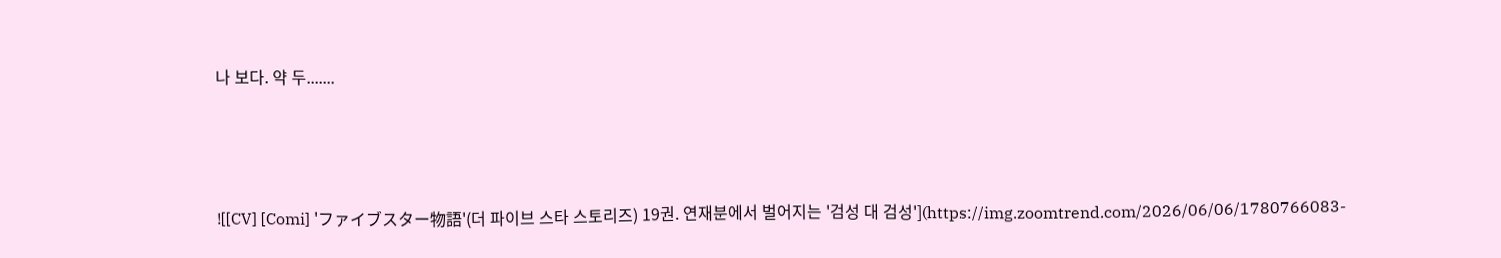나 보다. 약 두.......



![[CV] [Comi] 'ファイブスター物語'(더 파이브 스타 스토리즈) 19권. 연재분에서 벌어지는 '검성 대 검성'](https://img.zoomtrend.com/2026/06/06/1780766083-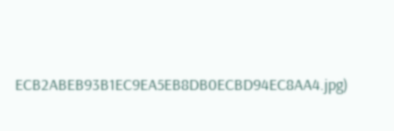ECB2ABEB93B1EC9EA5EB8DB0ECBD94EC8AA4.jpg)